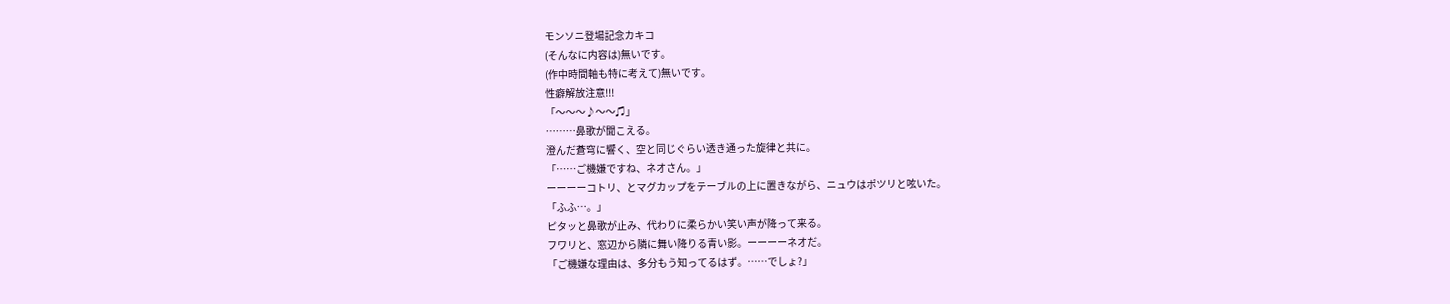モンソニ登場記念カキコ
(そんなに内容は)無いです。
(作中時間軸も特に考えて)無いです。
性癖解放注意!!!
「〜〜〜♪〜〜♫」
………鼻歌が聞こえる。
澄んだ蒼穹に響く、空と同じぐらい透き通った旋律と共に。
「……ご機嫌ですね、ネオさん。」
ーーーーコトリ、とマグカップをテーブルの上に置きながら、ニュウはポツリと呟いた。
「ふふ…。」
ピタッと鼻歌が止み、代わりに柔らかい笑い声が降って来る。
フワリと、窓辺から隣に舞い降りる青い影。ーーーーネオだ。
「ご機嫌な理由は、多分もう知ってるはず。……でしょ?」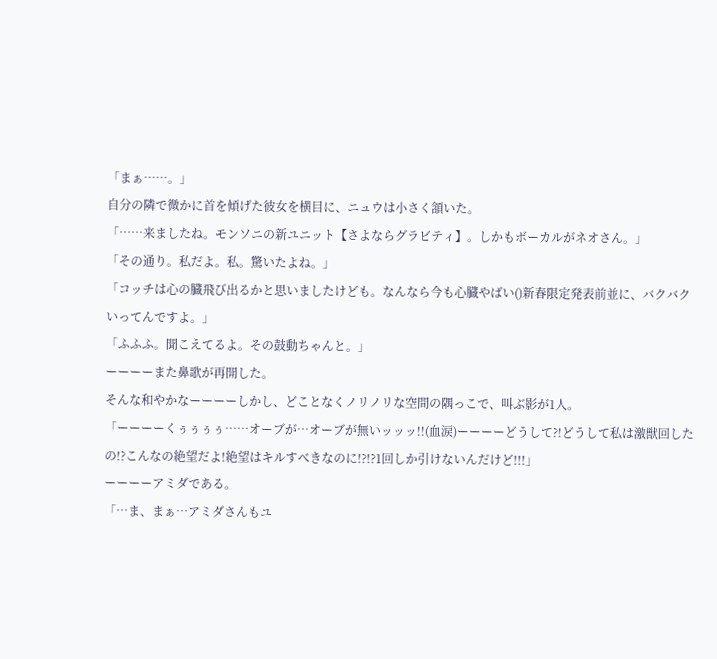「まぁ……。」
自分の隣で微かに首を傾げた彼女を横目に、ニュウは小さく頷いた。
「……来ましたね。モンソニの新ユニット【さよならグラビティ】。しかもボーカルがネオさん。」
「その通り。私だよ。私。驚いたよね。」
「コッチは心の臓飛び出るかと思いましたけども。なんなら今も心臓やばい()新春限定発表前並に、バクバクいってんですよ。」
「ふふふ。聞こえてるよ。その鼓動ちゃんと。」
ーーーーまた鼻歌が再開した。
そんな和やかなーーーーしかし、どことなくノリノリな空間の隅っこで、叫ぶ影が1人。
「ーーーーくぅぅぅぅ……オーブが…オーブが無いッッッ!!(血涙)ーーーーどうして?!どうして私は激獣回したの!?こんなの絶望だよ!絶望はキルすべきなのに!?!?1回しか引けないんだけど!!!」
ーーーーアミダである。
「…ま、まぁ…アミダさんもユ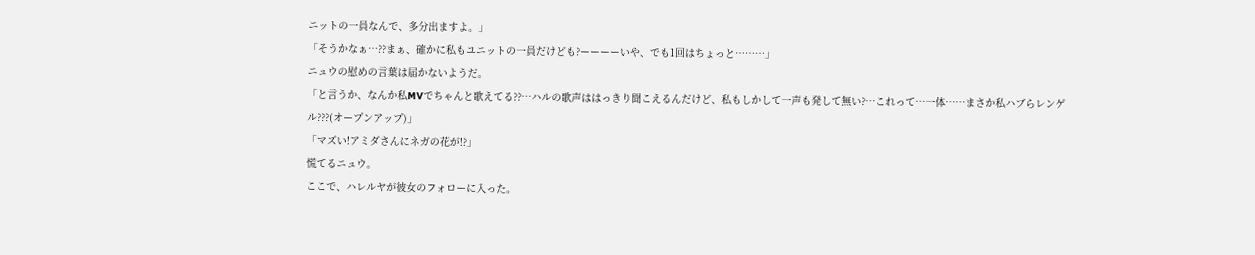ニットの一員なんで、多分出ますよ。」
「そうかなぁ…??まぁ、確かに私もユニットの一員だけども?ーーーーいや、でも1回はちょっと………」
ニュウの慰めの言葉は届かないようだ。
「と言うか、なんか私MVでちゃんと歌えてる??…ハルの歌声ははっきり聞こえるんだけど、私もしかして一声も発して無い?…これって…一体……まさか私ハブらレンゲル???(オープンアップ)」
「マズい!アミダさんにネガの花が!?」
慌てるニュウ。
ここで、ハレルヤが彼女のフォローに入った。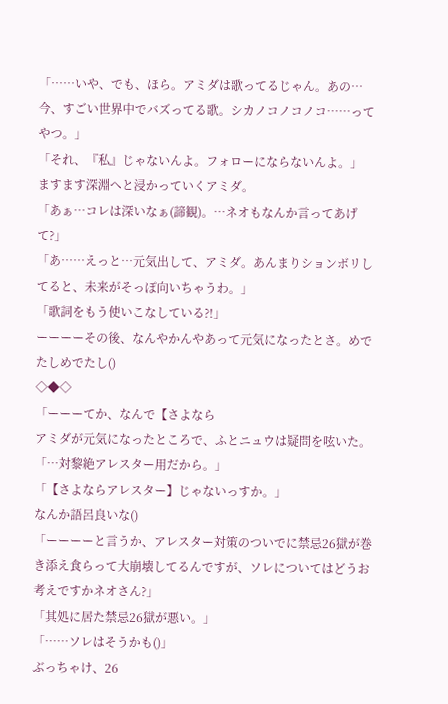「……いや、でも、ほら。アミダは歌ってるじゃん。あの…今、すごい世界中でバズってる歌。シカノコノコノコ……ってやつ。」
「それ、『私』じゃないんよ。フォローにならないんよ。」
ますます深淵へと浸かっていくアミダ。
「あぁ…コレは深いなぁ(諦観)。…ネオもなんか言ってあげて?」
「あ……えっと…元気出して、アミダ。あんまりションボリしてると、未来がそっぽ向いちゃうわ。」
「歌詞をもう使いこなしている?!」
ーーーーその後、なんやかんやあって元気になったとさ。めでたしめでたし()
◇◆◇
「ーーーてか、なんで【さよなら
アミダが元気になったところで、ふとニュウは疑問を呟いた。
「…対黎絶アレスター用だから。」
「【さよならアレスター】じゃないっすか。」
なんか語呂良いな()
「ーーーーと言うか、アレスター対策のついでに禁忌26獄が巻き添え食らって大崩壊してるんですが、ソレについてはどうお考えですかネオさん?」
「其処に居た禁忌26獄が悪い。」
「……ソレはそうかも()」
ぶっちゃけ、26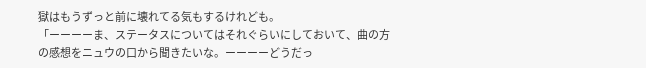獄はもうずっと前に壊れてる気もするけれども。
「ーーーーま、ステータスについてはそれぐらいにしておいて、曲の方の感想をニュウの口から聞きたいな。ーーーーどうだっ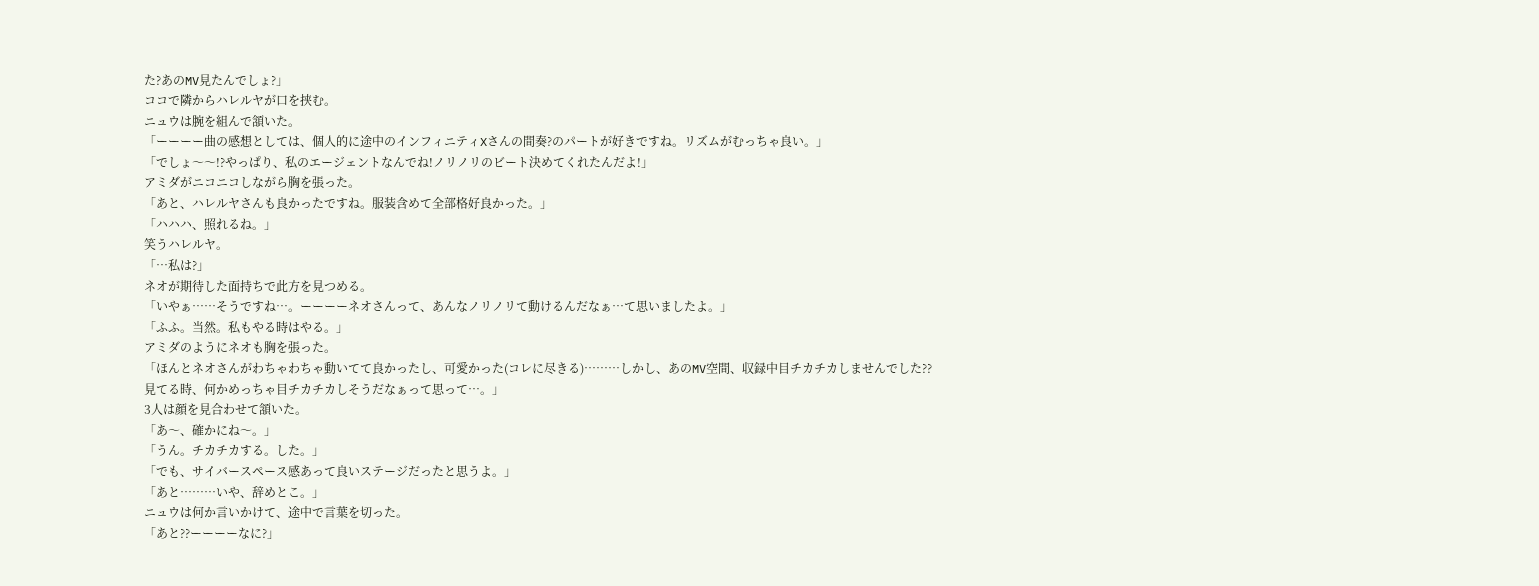た?あのMV見たんでしょ?」
ココで隣からハレルヤが口を挟む。
ニュウは腕を組んで頷いた。
「ーーーー曲の感想としては、個人的に途中のインフィニティXさんの間奏?のパートが好きですね。リズムがむっちゃ良い。」
「でしょ〜〜!?やっぱり、私のエージェントなんでね!ノリノリのビート決めてくれたんだよ!」
アミダがニコニコしながら胸を張った。
「あと、ハレルヤさんも良かったですね。服装含めて全部格好良かった。」
「ハハハ、照れるね。」
笑うハレルヤ。
「…私は?」
ネオが期待した面持ちで此方を見つめる。
「いやぁ……そうですね…。ーーーーネオさんって、あんなノリノリて動けるんだなぁ…て思いましたよ。」
「ふふ。当然。私もやる時はやる。」
アミダのようにネオも胸を張った。
「ほんとネオさんがわちゃわちゃ動いてて良かったし、可愛かった(コレに尽きる)………しかし、あのMV空間、収録中目チカチカしませんでした??
見てる時、何かめっちゃ目チカチカしそうだなぁって思って…。」
3人は顔を見合わせて頷いた。
「あ〜、確かにね〜。」
「うん。チカチカする。した。」
「でも、サイバースペース感あって良いステージだったと思うよ。」
「あと………いや、辞めとこ。」
ニュウは何か言いかけて、途中で言葉を切った。
「あと??ーーーーなに?」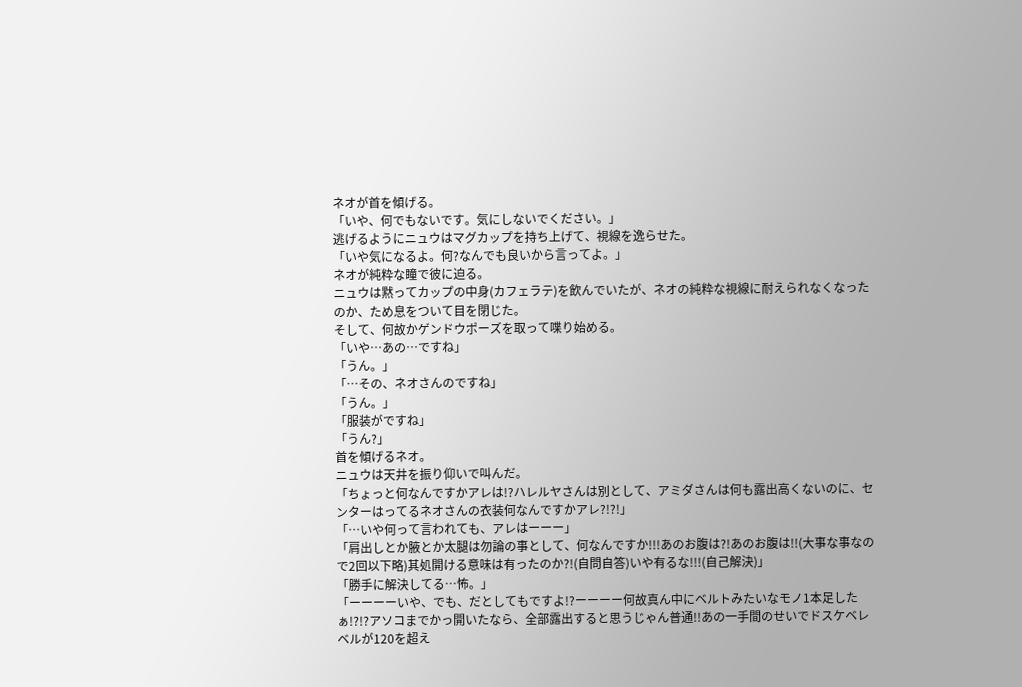ネオが首を傾げる。
「いや、何でもないです。気にしないでください。」
逃げるようにニュウはマグカップを持ち上げて、視線を逸らせた。
「いや気になるよ。何?なんでも良いから言ってよ。」
ネオが純粋な瞳で彼に迫る。
ニュウは黙ってカップの中身(カフェラテ)を飲んでいたが、ネオの純粋な視線に耐えられなくなったのか、ため息をついて目を閉じた。
そして、何故かゲンドウポーズを取って喋り始める。
「いや…あの…ですね」
「うん。」
「…その、ネオさんのですね」
「うん。」
「服装がですね」
「うん?」
首を傾げるネオ。
ニュウは天井を振り仰いで叫んだ。
「ちょっと何なんですかアレは!?ハレルヤさんは別として、アミダさんは何も露出高くないのに、センターはってるネオさんの衣装何なんですかアレ?!?!」
「…いや何って言われても、アレはーーー」
「肩出しとか腋とか太腿は勿論の事として、何なんですか!!!あのお腹は?!あのお腹は!!(大事な事なので2回以下略)其処開ける意味は有ったのか?!(自問自答)いや有るな!!!(自己解決)」
「勝手に解決してる…怖。」
「ーーーーいや、でも、だとしてもですよ!?ーーーー何故真ん中にベルトみたいなモノ1本足したぁ!?!?アソコまでかっ開いたなら、全部露出すると思うじゃん普通!!あの一手間のせいでドスケベレベルが120を超え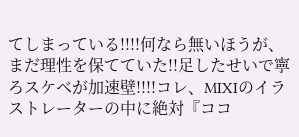てしまっている!!!!何なら無いほうが、まだ理性を保てていた!!足したせいで寧ろスケベが加速壁!!!!コレ、MIXIのイラストレーターの中に絶対『ココ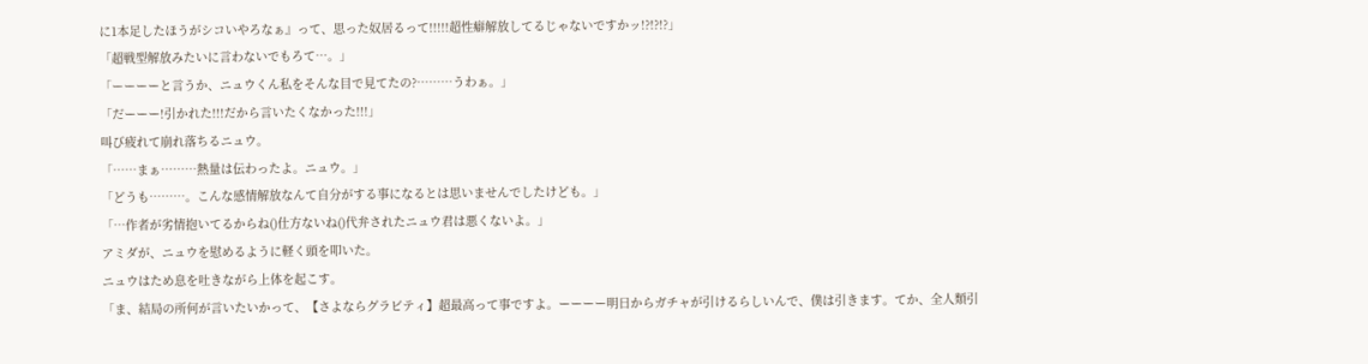に1本足したほうがシコいやろなぁ』って、思った奴居るって!!!!!超性癖解放してるじゃないですかッ!?!?!?」
「超戦型解放みたいに言わないでもろて…。」
「ーーーーと言うか、ニュウくん私をそんな目で見てたの?………うわぁ。」
「だーーー!引かれた!!!だから言いたくなかった!!!」
叫び疲れて崩れ落ちるニュウ。
「……まぁ………熱量は伝わったよ。ニュウ。」
「どうも………。こんな感情解放なんて自分がする事になるとは思いませんでしたけども。」
「…作者が劣情抱いてるからね()仕方ないね()代弁されたニュウ君は悪くないよ。」
アミダが、ニュウを慰めるように軽く頭を叩いた。
ニュウはため息を吐きながら上体を起こす。
「ま、結局の所何が言いたいかって、【さよならグラビティ】超最高って事ですよ。ーーーー明日からガチャが引けるらしいんで、僕は引きます。てか、全人類引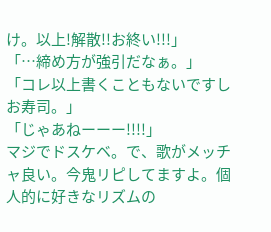け。以上!解散!!お終い!!!」
「…締め方が強引だなぁ。」
「コレ以上書くこともないですしお寿司。」
「じゃあねーーー!!!!」
マジでドスケベ。で、歌がメッチャ良い。今鬼リピしてますよ。個人的に好きなリズムの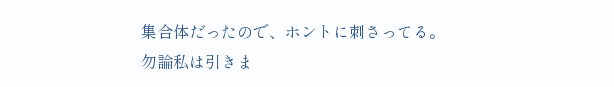集合体だったので、ホントに刺さってる。
勿論私は引きま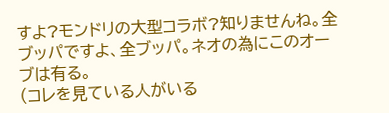すよ?モンドリの大型コラボ?知りませんね。全ブッパですよ、全ブッパ。ネオの為にこのオーブは有る。
(コレを見ている人がいる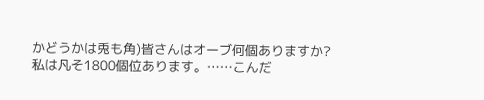かどうかは兎も角)皆さんはオーブ何個ありますか?私は凡そ1800個位あります。……こんだ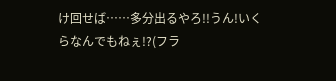け回せば……多分出るやろ!!うん!いくらなんでもねぇ!?(フラ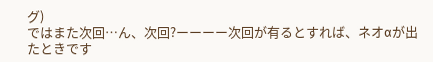グ)
ではまた次回…ん、次回?ーーーー次回が有るとすれば、ネオαが出たときです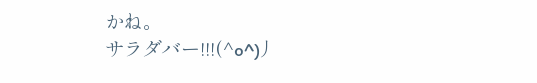かね。
サラダバー!!!(^o^)丿